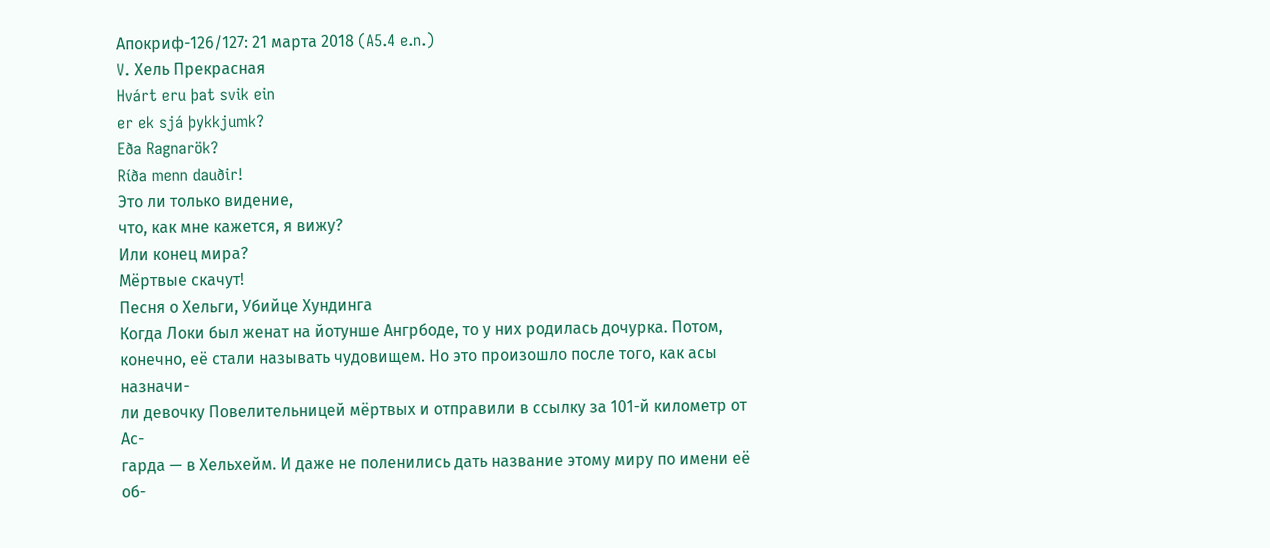Апокриф-126/127: 21 марта 2018 (A5.4 e.n.)
V. Хель Прекрасная
Hvárt eru þat svik ein
er ek sjá þykkjumk?
Eða Ragnarök?
Ríða menn dauðir!
Это ли только видение,
что, как мне кажется, я вижу?
Или конец мира?
Мёртвые скачут!
Песня о Хельги, Убийце Хундинга
Когда Локи был женат на йотунше Ангрбоде, то у них родилась дочурка. Потом,
конечно, её стали называть чудовищем. Но это произошло после того, как асы назначи-
ли девочку Повелительницей мёртвых и отправили в ссылку за 101-й километр от Ас-
гарда — в Хельхейм. И даже не поленились дать название этому миру по имени её об-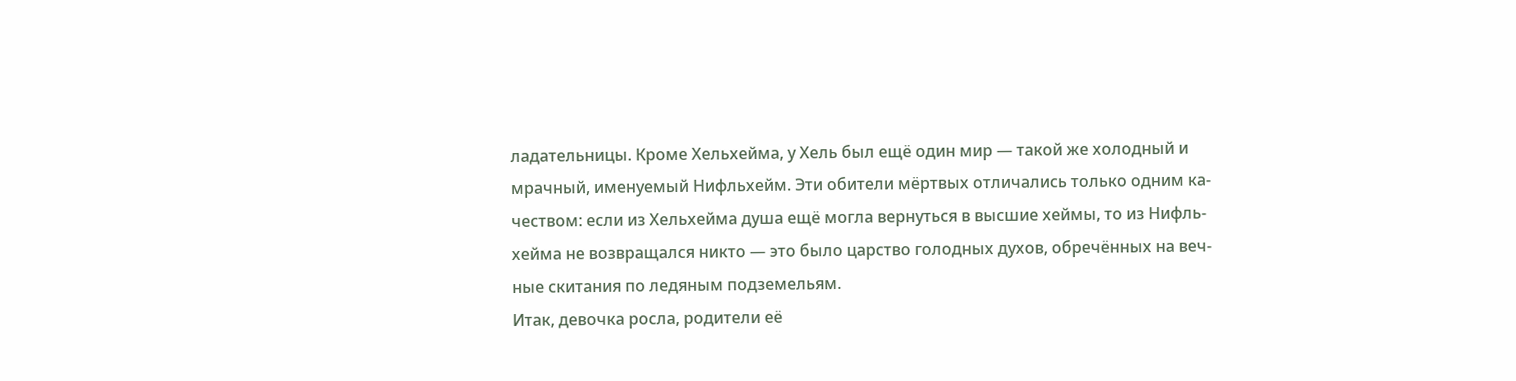ладательницы. Кроме Хельхейма, у Хель был ещё один мир — такой же холодный и
мрачный, именуемый Нифльхейм. Эти обители мёртвых отличались только одним ка-
чеством: если из Хельхейма душа ещё могла вернуться в высшие хеймы, то из Нифль-
хейма не возвращался никто — это было царство голодных духов, обречённых на веч-
ные скитания по ледяным подземельям.
Итак, девочка росла, родители её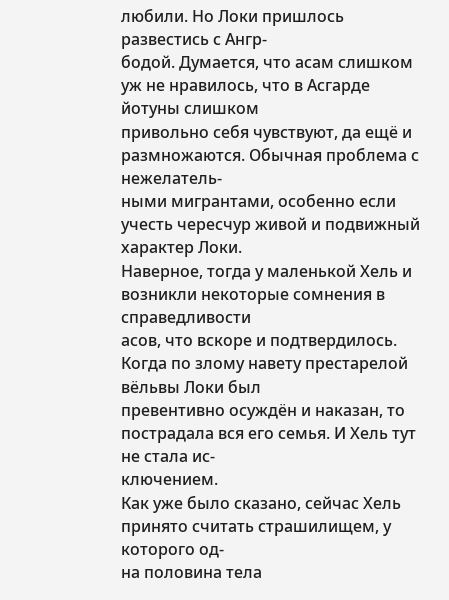любили. Но Локи пришлось развестись с Ангр-
бодой. Думается, что асам слишком уж не нравилось, что в Асгарде йотуны слишком
привольно себя чувствуют, да ещё и размножаются. Обычная проблема с нежелатель-
ными мигрантами, особенно если учесть чересчур живой и подвижный характер Локи.
Наверное, тогда у маленькой Хель и возникли некоторые сомнения в справедливости
асов, что вскоре и подтвердилось. Когда по злому навету престарелой вёльвы Локи был
превентивно осуждён и наказан, то пострадала вся его семья. И Хель тут не стала ис-
ключением.
Как уже было сказано, сейчас Хель принято считать страшилищем, у которого од-
на половина тела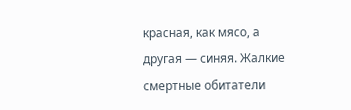красная, как мясо, а другая — синяя. Жалкие смертные обитатели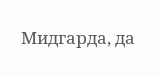Мидгарда, да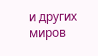и других миров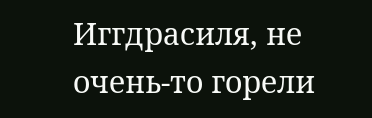Иггдрасиля, не очень-то горели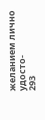желанием лично удосто-
293